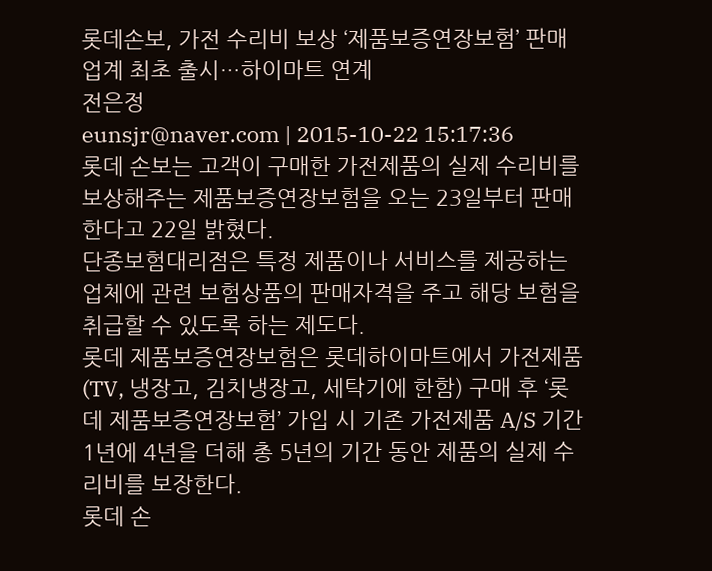롯데손보, 가전 수리비 보상 ‘제품보증연장보험’ 판매
업계 최초 출시…하이마트 연계
전은정
eunsjr@naver.com | 2015-10-22 15:17:36
롯데 손보는 고객이 구매한 가전제품의 실제 수리비를 보상해주는 제품보증연장보험을 오는 23일부터 판매한다고 22일 밝혔다.
단종보험대리점은 특정 제품이나 서비스를 제공하는 업체에 관련 보험상품의 판매자격을 주고 해당 보험을 취급할 수 있도록 하는 제도다.
롯데 제품보증연장보험은 롯데하이마트에서 가전제품(TV, 냉장고, 김치냉장고, 세탁기에 한함) 구매 후 ‘롯데 제품보증연장보험’ 가입 시 기존 가전제품 A/S 기간 1년에 4년을 더해 총 5년의 기간 동안 제품의 실제 수리비를 보장한다.
롯데 손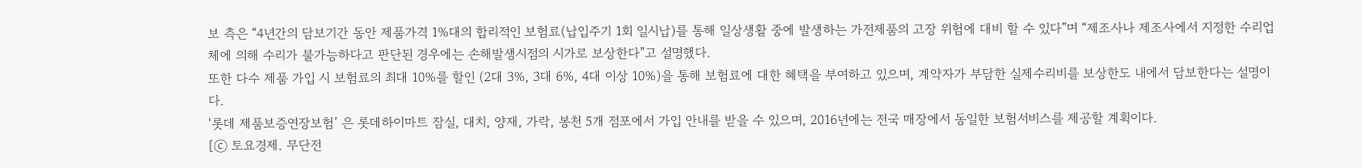보 측은 “4년간의 담보기간 동안 제품가격 1%대의 합리적인 보험료(납입주기 1회 일시납)를 통해 일상생활 중에 발생하는 가전제품의 고장 위험에 대비 할 수 있다”며 “제조사나 제조사에서 지정한 수리업체에 의해 수리가 불가능하다고 판단된 경우에는 손해발생시점의 시가로 보상한다”고 설명했다.
또한 다수 제품 가입 시 보험료의 최대 10%를 할인 (2대 3%, 3대 6%, 4대 이상 10%)을 통해 보험료에 대한 혜택을 부여하고 있으며, 계약자가 부담한 실제수리비를 보상한도 내에서 담보한다는 설명이다.
‘롯데 제품보증연장보험’ 은 롯데하이마트 잠실, 대치, 양재, 가락, 봉천 5개 점포에서 가입 안내를 받을 수 있으며, 2016년에는 전국 매장에서 동일한 보험서비스를 제공할 계획이다.
[ⓒ 토요경제. 무단전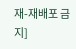재-재배포 금지]